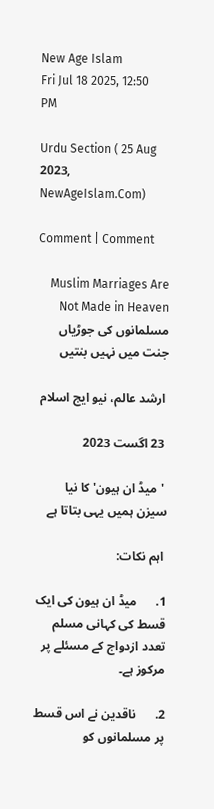New Age Islam
Fri Jul 18 2025, 12:50 PM

Urdu Section ( 25 Aug 2023, NewAgeIslam.Com)

Comment | Comment

Muslim Marriages Are Not Made in Heaven مسلمانوں کی جوڑیاں جنت میں نہیں بنتیں

 ارشد عالم، نیو ایج اسلام

 23 اگست 2023

 'میڈ ان ہیون' کا نیا سیزن ہمیں یہی بتاتا ہے

 اہم نکات:

1.      میڈ ان ہیون کی ایک قسط کی کہانی مسلم تعدد ازدواج کے مسئلے پر مرکوز ہے۔

2.      ناقدین نے اس قسط پر مسلمانوں کو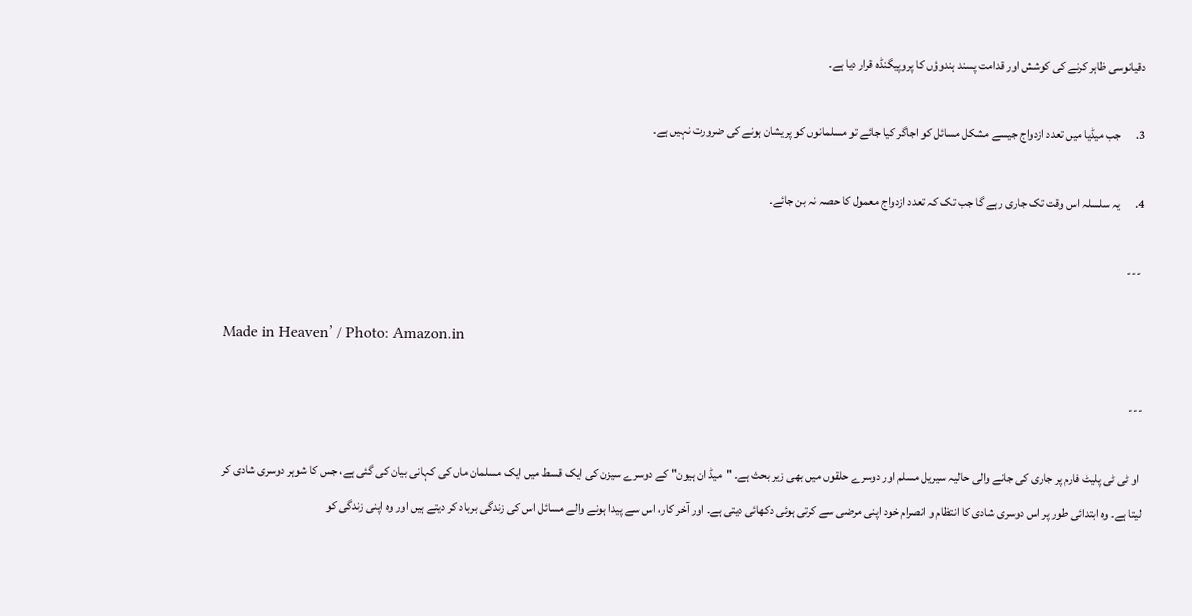دقیانوسی ظاہر کرنے کی کوشش اور قدامت پسند ہندوؤں کا پروپیگنڈہ قرار دیا ہے۔

3.      جب میڈیا میں تعدد ازدواج جیسے مشکل مسائل کو اجاگر کیا جائے تو مسلمانوں کو پریشان ہونے کی ضرورت نہیں ہے۔

4.      یہ سلسلہ اس وقت تک جاری رہے گا جب تک کہ تعدد ازدواج معمول کا حصہ نہ بن جائے۔

 ---

Made in Heaven’ / Photo: Amazon.in

---

 او ٹی ٹی پلیٹ فارم پر جاری کی جانے والی حالیہ سیریل مسلم اور دوسرے حلقوں میں بھی زیر بحث ہے۔ "میڈ ان ہیون" کے دوسرے سیزن کی ایک قسط میں ایک مسلمان ماں کی کہانی بیان کی گئی ہے، جس کا شوہر دوسری شادی کر لیتا ہے۔ وہ ابتدائی طور پر اس دوسری شادی کا انتظام و انصرام خود اپنی مرضی سے کرتی ہوئی دکھائی دیتی ہے۔ اور آخر کار، اس سے پیدا ہونے والے مسائل اس کی زندگی برباد کر دیتے ہیں اور وہ اپنی زندگی کو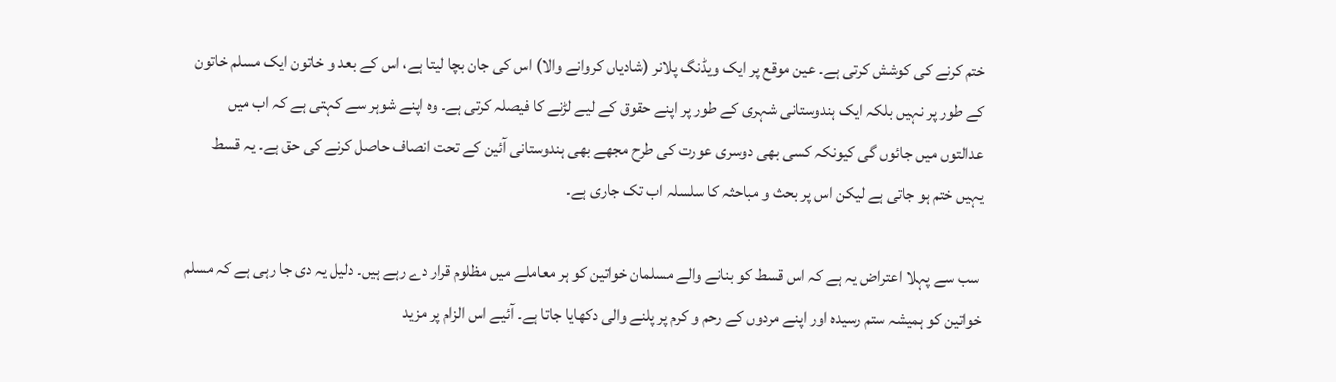ختم کرنے کی کوشش کرتی ہے۔ عین موقع پر ایک ویڈنگ پلانر (شادیاں کروانے والا) اس کی جان بچا لیتا ہے، اس کے بعد و خاتون ایک مسلم خاتون کے طور پر نہیں بلکہ ایک ہندوستانی شہری کے طور پر اپنے حقوق کے لیے لڑنے کا فیصلہ کرتی ہے۔ وہ اپنے شوہر سے کہتی ہے کہ اب میں عدالتوں میں جائوں گی کیونکہ کسی بھی دوسری عورت کی طرح مجھے بھی ہندوستانی آئین کے تحت انصاف حاصل کرنے کی حق ہے۔ یہ قسط یہیں ختم ہو جاتی ہے لیکن اس پر بحث و مباحثہ کا سلسلہ اب تک جاری ہے۔

 سب سے پہلا اعتراض یہ ہے کہ اس قسط کو بنانے والے مسلمان خواتین کو ہر معاملے میں مظلوم قرار دے رہے ہیں۔ دلیل یہ دی جا رہی ہے کہ مسلم خواتین کو ہمیشہ ستم رسیدہ اور اپنے مردوں کے رحم و کرم پر پلنے والی دکھایا جاتا ہے۔ آئیے اس الزام پر مزید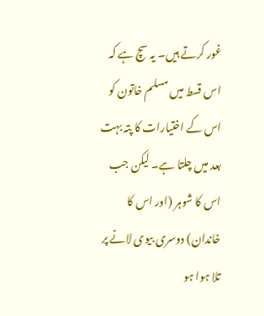غور کرتے ہیں۔ یہ سچ ہے کہ اس قسط میں مسلم خاتون کو اس کے اختیارات کا پتہ بہت بعد میں چلتا ہے۔ لیکن جب اس کا شوہر (اور اس کا خاندان) دوسری بیوی لانے پر تلا ہوا ہو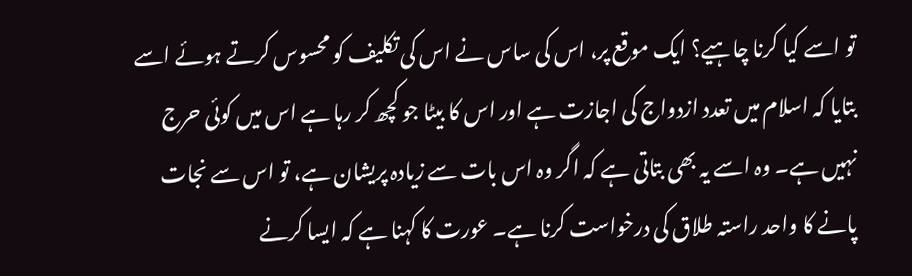تو اسے کیا کرنا چاہیے؟ ایک موقع پر، اس کی ساس نے اس کی تکلیف کو محسوس کرتے ہوئے اسے بتایا کہ اسلام میں تعدد ازدواج کی اجازت ہے اور اس کا بیٹا جو کچھ کر رہا ہے اس میں کوئی حرج نہیں ہے۔ وہ اسے یہ بھی بتاتی ہے کہ اگر وہ اس بات سے زیادہ پریشان ہے، تو اس سے نجات پانے کا واحد راستہ طلاق کی درخواست کرنا ہے۔ عورت کا کہنا ہے کہ ایسا کرنے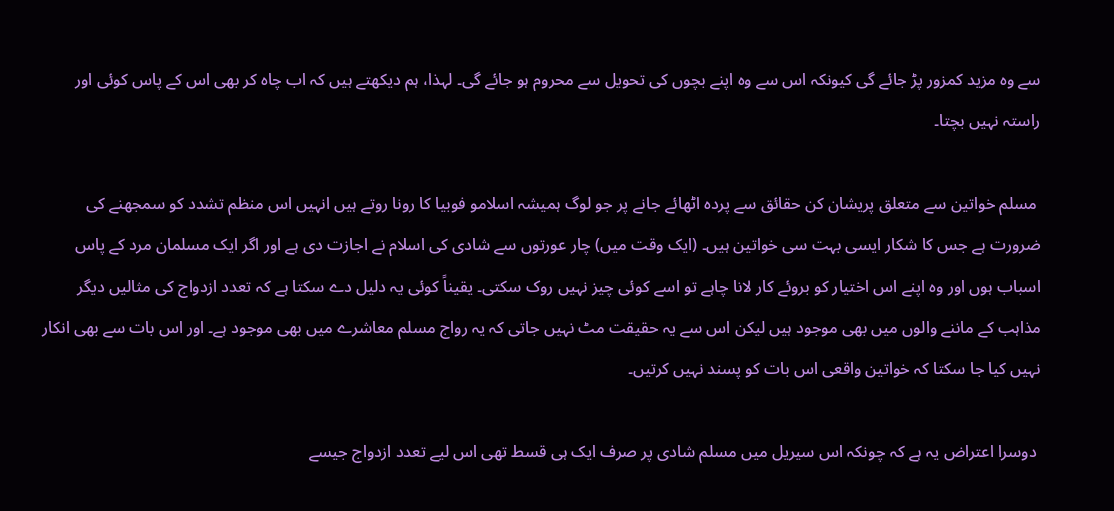سے وہ مزید کمزور پڑ جائے گی کیونکہ اس سے وہ اپنے بچوں کی تحویل سے محروم ہو جائے گی۔ لہذا، ہم دیکھتے ہیں کہ اب چاہ کر بھی اس کے پاس کوئی اور راستہ نہیں بچتا۔

 مسلم خواتین سے متعلق پریشان کن حقائق سے پردہ اٹھائے جانے پر جو لوگ ہمیشہ اسلامو فوبیا کا رونا روتے ہیں انہیں اس منظم تشدد کو سمجھنے کی ضرورت ہے جس کا شکار ایسی بہت سی خواتین ہیں۔ (ایک وقت میں) چار عورتوں سے شادی کی اسلام نے اجازت دی ہے اور اگر ایک مسلمان مرد کے پاس اسباب ہوں اور وہ اپنے اس اختیار کو بروئے کار لانا چاہے تو اسے کوئی چیز نہیں روک سکتی۔ یقیناً کوئی یہ دلیل دے سکتا ہے کہ تعدد ازدواج کی مثالیں دیگر مذاہب کے ماننے والوں میں بھی موجود ہیں لیکن اس سے یہ حقیقت مٹ نہیں جاتی کہ یہ رواج مسلم معاشرے میں بھی موجود ہے۔ اور اس بات سے بھی انکار نہیں کیا جا سکتا کہ خواتین واقعی اس بات کو پسند نہیں کرتیں۔

 دوسرا اعتراض یہ ہے کہ چونکہ اس سیریل میں مسلم شادی پر صرف ایک ہی قسط تھی اس لیے تعدد ازدواج جیسے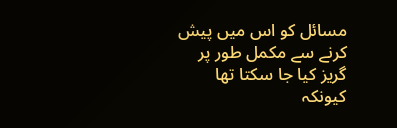مسائل کو اس میں پیش کرنے سے مکمل طور پر گریز کیا جا سکتا تھا کیونکہ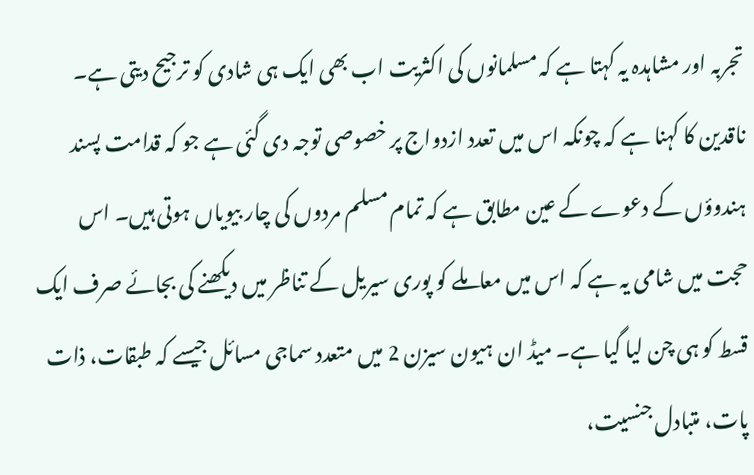تجربہ اور مشاہدہ یہ کہتا ہے کہ مسلمانوں کی اکثریت اب بھی ایک ہی شادی کو ترجیح دیتی ہے۔ ناقدین کا کہنا ہے کہ چونکہ اس میں تعدد ازدواج پر خصوصی توجہ دی گئی ہے جو کہ قدامت پسند ہندوؤں کے دعوے کے عین مطابق ہے کہ تمام مسلم مردوں کی چار بیویاں ہوتی ہیں۔ اس حجت میں شامی یہ ہے کہ اس میں معاملے کو پوری سیریل کے تناظر میں دیکھنے کی بجائے صرف ایک قسط کو ہی چن لیا گیا ہے۔ میڈ ان ہیون سیزن 2 میں متعدد سماجی مسائل جیسے کہ طبقات، ذات پات، متبادل جنسیت،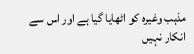مذہب وغیرہ کو اٹھایا گیا ہے اور اس سے انکار نہیں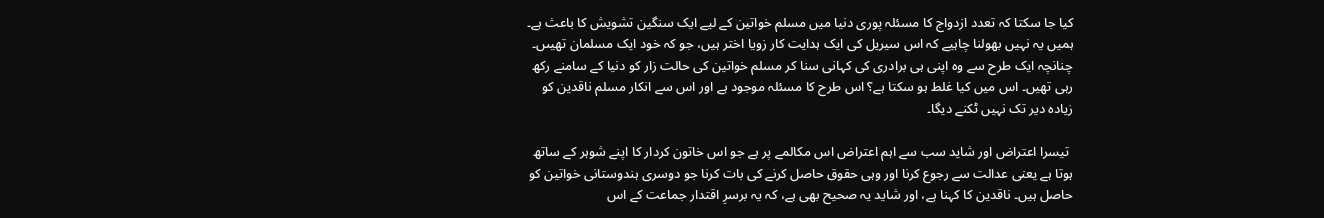کیا جا سکتا کہ تعدد ازدواج کا مسئلہ پوری دنیا میں مسلم خواتین کے لیے ایک سنگین تشویش کا باعث ہے۔ ہمیں یہ نہیں بھولنا چاہیے کہ اس سیریل کی ایک ہدایت کار زویا اختر ہیں، جو کہ خود ایک مسلمان تھیںں۔ چنانچہ ایک طرح سے وہ اپنی ہی برادری کی کہانی سنا کر مسلم خواتین کی حالت زار کو دنیا کے سامنے رکھ رہی تھیں۔ اس میں کیا غلط ہو سکتا ہے؟ اس طرح کا مسئلہ موجود ہے اور اس سے انکار مسلم ناقدین کو زیادہ دیر تک نہیں ٹکنے دیگا۔

 تیسرا اعتراض اور شاید سب سے اہم اعتراض اس مکالمے پر ہے جو اس خاتون کردار کا اپنے شوہر کے ساتھ ہوتا ہے یعنی عدالت سے رجوع کرنا اور وہی حقوق حاصل کرنے کی بات کرنا جو دوسری ہندوستانی خواتین کو حاصل ہیں۔ ناقدین کا کہنا ہے، اور شاید یہ صحیح بھی ہے، کہ یہ برسرِ اقتدار جماعت کے اس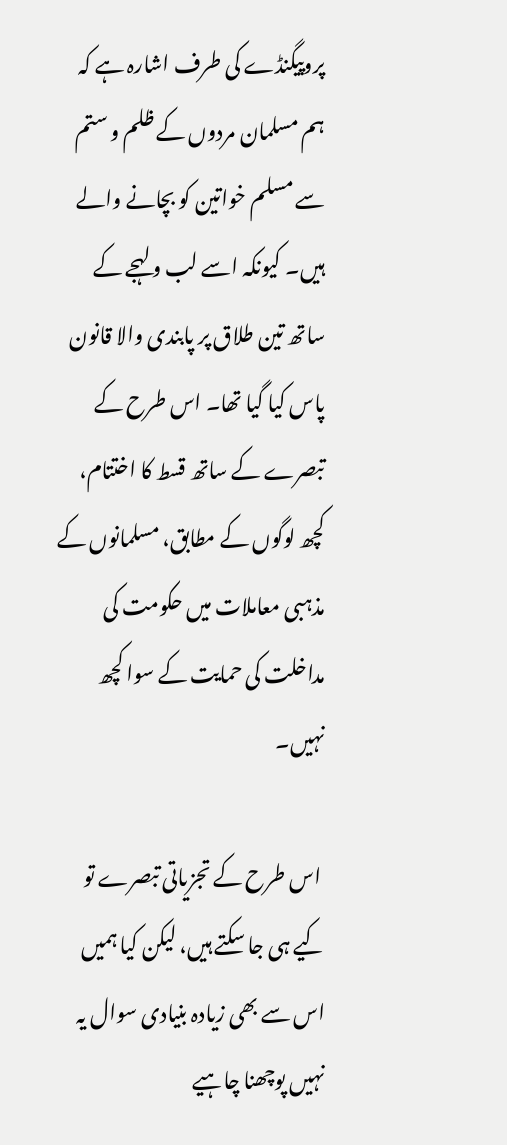پروپیگنڈے کی طرف اشارہ ہے کہ ہم مسلمان مردوں کے ظلم و ستم سے مسلم خواتین کو بچانے والے ہیں۔ کیونکہ اسے لب و لہجے کے ساتھ تین طلاق پر پابندی والا قانون پاس کیا گیا تھا۔ اس طرح کے تبصرے کے ساتھ قسط کا اختتام، کچھ لوگوں کے مطابق، مسلمانوں کے مذہبی معاملات میں حکومت کی مداخلت کی حمایت کے سوا کچھ نہیں۔

 اس طرح کے تجزیاتی تبصرے تو کیے ہی جا سکتے ہیں، لیکن کیا ہمیں اس سے بھی زیادہ بنیادی سوال یہ نہیں پوچھنا چاہیے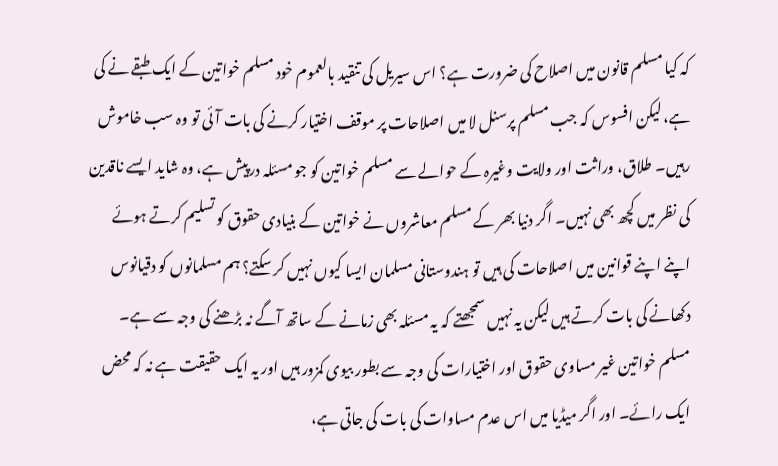کہ کیا مسلم قانون میں اصلاح کی ضرورت ہے؟ اس سیریل کی تنقید بالعموم خود مسلم خواتین کے ایک طبقے نے کی ہے، لیکن افسوس کہ جب مسلم پرسنل لا میں اصلاحات پر موقف اختیار کرنے کی بات آئی تو وہ سب خاموش رہیں۔ طلاق، وراثت اور ولایت وغیرہ کے حوالے سے مسلم خواتین کو جو مسئلہ درپیش ہے، وہ شاید ایسے ناقدین کی نظر میں کچھ بھی نہیں۔ اگر دنیا بھر کے مسلم معاشروں نے خواتین کے بنیادی حقوق کو تسلیم کرتے ہوئے اپنے اپنے قوانین میں اصلاحات کی ہیں تو ہندوستانی مسلمان ایسا کیوں نہیں کر سکتے؟ ہم مسلمانوں کو دقیانوس دکھانے کی بات کرتے ہیں لیکن یہ نہیں سمجھتے کہ یہ مسئلہ بھی زمانے کے ساتھ آگے نہ بڑھنے کی وجہ سے ہے۔ مسلم خواتین غیر مساوی حقوق اور اختیارات کی وجہ سے بطور بیوی کمزور ہیں اور یہ ایک حقیقت ہے نہ کہ محض ایک رائے۔ اور اگر میڈیا میں اس عدم مساوات کی بات کی جاتی ہے،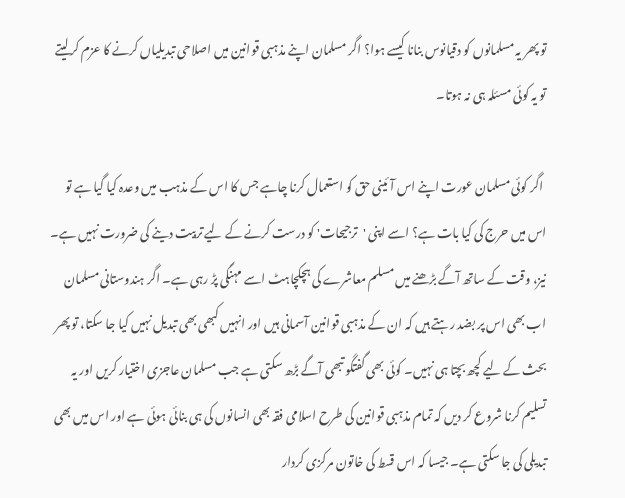تو پھر یہ مسلمانوں کو دقیانوس بنانا کیسے ہوا؟ اگر مسلمان اپنے مذہبی قوانین میں اصلاحی تبدیلیاں کرنے کا عزم کرلیتے تو یہ کوئی مسئلہ ہی نہ ہوتا۔

 اگر کوئی مسلمان عورت اپنے اس آئینی حق کو استعمال کرنا چاہے جس کا اس کے مذہب میں وعدہ کیا گیا ہے تو اس میں حرج کی کیا بات ہے؟ اسے اپنی 'ترجیحات' کو درست کرنے کے لیے تربیت دینے کی ضرورت نہیں ہے۔ نیز، وقت کے ساتھ آگے بڑھنے میں مسلم معاشرے کی ہچکچاہٹ اسے مہنگی پڑ رہی ہے۔ اگر ہندوستانی مسلمان اب بھی اس پر بضد رہتے ہیں کہ ان کے مذہبی قوانین آسمانی ہیں اور انہیں کبھی بھی تبدیل نہیں کیا جا سکتا، تو پھر بحث کے لیے کچھ بچتا ہی نہیں۔ کوئی بھی گفتگو تبھی آگے بڑھ سکتی ہے جب مسلمان عاجزی اختیار کریں اور یہ تسلیم کرنا شروع کر دیں کہ تمام مذہبی قوانین کی طرح اسلامی فقہ بھی انسانوں کی ہی بنائی ہوئی ہے اور اس میں بھی تبدیلی کی جا سکتی ہے۔ جیسا کہ اس قسط کی خاتون مرکزی کردار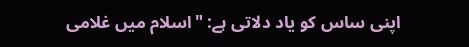اپنی ساس کو یاد دلاتی ہے: "اسلام میں غلامی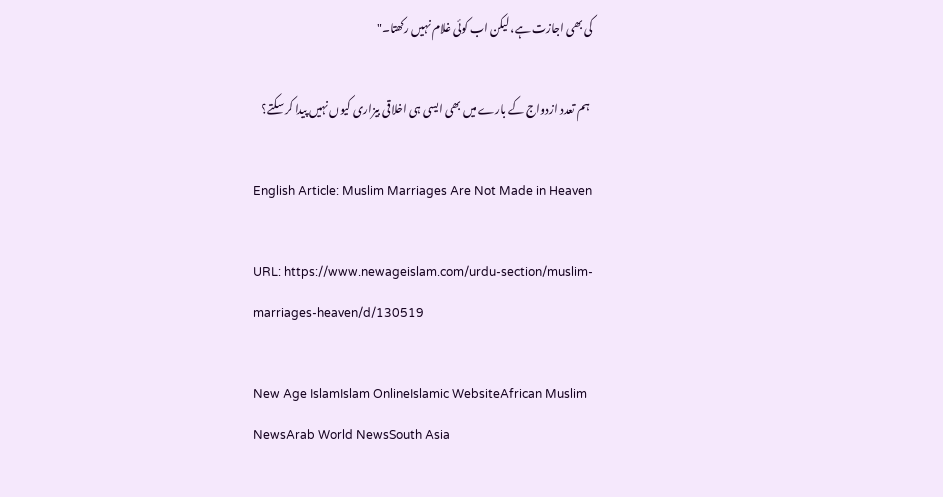کی بھی اجازت ہے، لیکن اب کوئی غلام نہیں رکھتا۔"

 ہم تعدد ازدواج کے بارے میں بھی ایسی ہی اخلاقی بیزاری کیوں نہیں پیدا کر سکتے؟

English Article: Muslim Marriages Are Not Made in Heaven

URL: https://www.newageislam.com/urdu-section/muslim-marriages-heaven/d/130519

New Age IslamIslam OnlineIslamic WebsiteAfrican Muslim NewsArab World NewsSouth Asia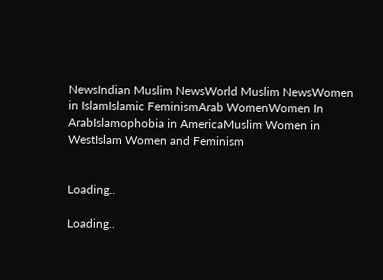NewsIndian Muslim NewsWorld Muslim NewsWomen in IslamIslamic FeminismArab WomenWomen In ArabIslamophobia in AmericaMuslim Women in WestIslam Women and Feminism


Loading..

Loading..